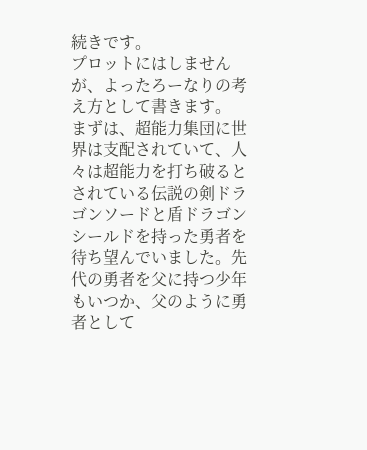続きです。
プロットにはしませんが、よったろーなりの考え方として書きます。
まずは、超能力集団に世界は支配されていて、人々は超能力を打ち破るとされている伝説の剣ドラゴンソードと盾ドラゴンシールドを持った勇者を待ち望んでいました。先代の勇者を父に持つ少年もいつか、父のように勇者として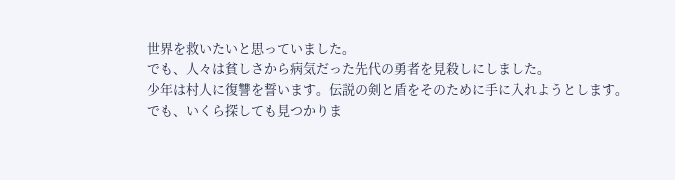世界を救いたいと思っていました。
でも、人々は貧しさから病気だった先代の勇者を見殺しにしました。
少年は村人に復讐を誓います。伝説の剣と盾をそのために手に入れようとします。
でも、いくら探しても見つかりま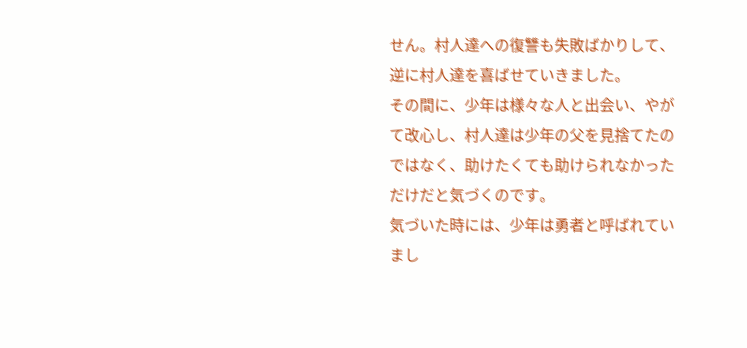せん。村人達への復讐も失敗ばかりして、逆に村人達を喜ばせていきました。
その間に、少年は様々な人と出会い、やがて改心し、村人達は少年の父を見捨てたのではなく、助けたくても助けられなかっただけだと気づくのです。
気づいた時には、少年は勇者と呼ばれていまし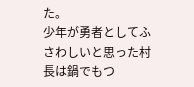た。
少年が勇者としてふさわしいと思った村長は鍋でもつ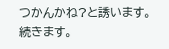つかんかね?と誘います。
続きます。